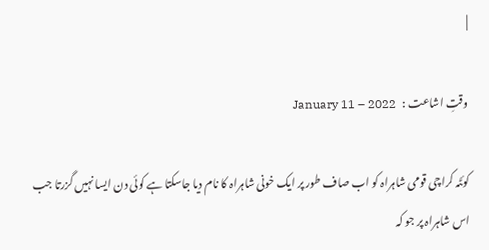|

وقتِ اشاعت :   January 11 – 2022

کوئٹہ کراچی قومی شاہراہ کو اب صاف طور پر ایک خونی شاہراہ کا نام دیا جاسکتا ہے کوئی دن ایسا نہیں گزرتا جب اس شاہراہ پر جو کہ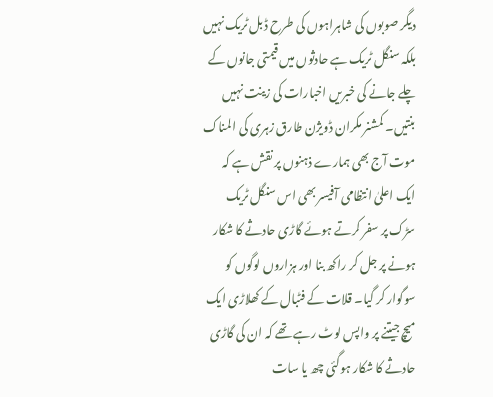دیگر صوبوں کی شاہراہوں کی طرح ڈبل ٹریک نہیں بلکہ سنگل ٹریک ہے حادثوں میں قیمتی جانوں کے چلے جانے کی خبریں اخبارات کی زینت نہیں بنتیں۔ کمشنر مکران ڈویژن طارق زہری کی المناک موت آج بھی ہمارے ذہنوں پر نقش ہے کہ ایک اعلیٰ انتظامی آفیسر بھی اس سنگل ٹریک سڑک پر سفر کرتے ہوئے گاڑی حادثے کا شکار ہونے پر جل کر راکھ بنا اور ہزاروں لوگوں کو سوگوار کر گیا۔ قلات کے فٹبال کے کھلاڑی ایک میچ جیتنے پر واپس لوٹ رہے تھے کہ ان کی گاڑی حادثے کا شکار ہوگئی چھ یا سات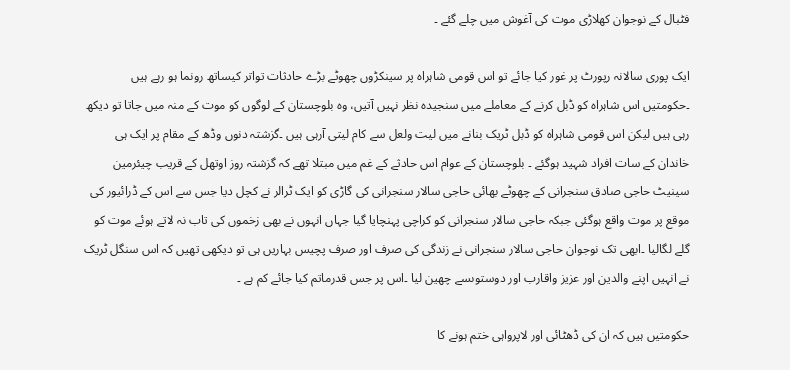فٹبال کے نوجوان کھلاڑی موت کی آغوش میں چلے گئے ۔

ایک پوری سالانہ رپورٹ پر غور کیا جائے تو اس قومی شاہراہ پر سینکڑوں چھوٹے بڑے حادثات تواتر کیساتھ رونما ہو رہے ہیں ۔حکومتیں اس شاہراہ کو ڈبل کرنے کے معاملے میں سنجیدہ نظر نہیں آتیں، وہ بلوچستان کے لوگوں کو موت کے منہ میں جاتا تو دیکھ رہی ہیں لیکن اس قومی شاہراہ کو ڈبل ٹریک بنانے میں لیت ولعل سے کام لیتی آرہی ہیں ۔گزشتہ دنوں وڈھ کے مقام پر ایک ہی خاندان کے سات افراد شہید ہوگئے ۔ بلوچستان کے عوام اس حادثے کے غم میں مبتلا تھے کہ گزشتہ روز اوتھل کے قریب چیئرمین سینیٹ حاجی صادق سنجرانی کے چھوٹے بھائی حاجی سالار سنجرانی کی گاڑی کو ایک ٹرالر نے کچل دیا جس سے اس کے ڈرائیور کی موقع پر موت واقع ہوگئی جبکہ حاجی سالار سنجرانی کو کراچی پہنچایا گیا جہاں انہوں نے بھی زخموں کی تاب نہ لاتے ہوئے موت کو گلے لگالیا ۔ابھی تک نوجوان حاجی سالار سنجرانی نے زندگی کی صرف اور صرف پچیس بہاریں ہی تو دیکھی تھیں کہ اس سنگل ٹریک نے انہیں اپنے والدین اور عزیز واقارب اور دوستوںسے چھین لیا ۔اس پر جس قدرماتم کیا جائے کم ہے ۔

حکومتیں ہیں کہ ان کی ڈھٹائی اور لاپرواہی ختم ہونے کا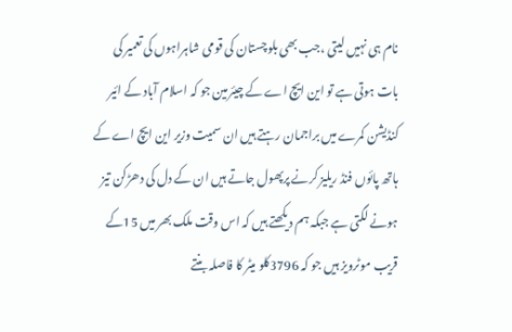نام ہی نہیں لیتی ،جب بھی بلوچستان کی قومی شاہراہوں کی تعمیر کی بات ہوتی ہے تو این ایچ اے کے چیئرمین جو کہ اسلام آباد کے ائیر کنڈیشن کمرے میں براجمان رہتے ہیں ان سمیت وزیر این ایچ اے کے ہاتھ پائوں فنڈ ریلیز کرنے پرپھول جاتے ہیں ان کے دل کی دھڑکن تیز ہونے لگتی ہے جبکہ ہم دیکھتے ہیں کہ اس وقت ملک بھر میں 15کے قریب موٹرویز ہیں جو کہ 3796کلو میٹر کا فاصلہ بنتے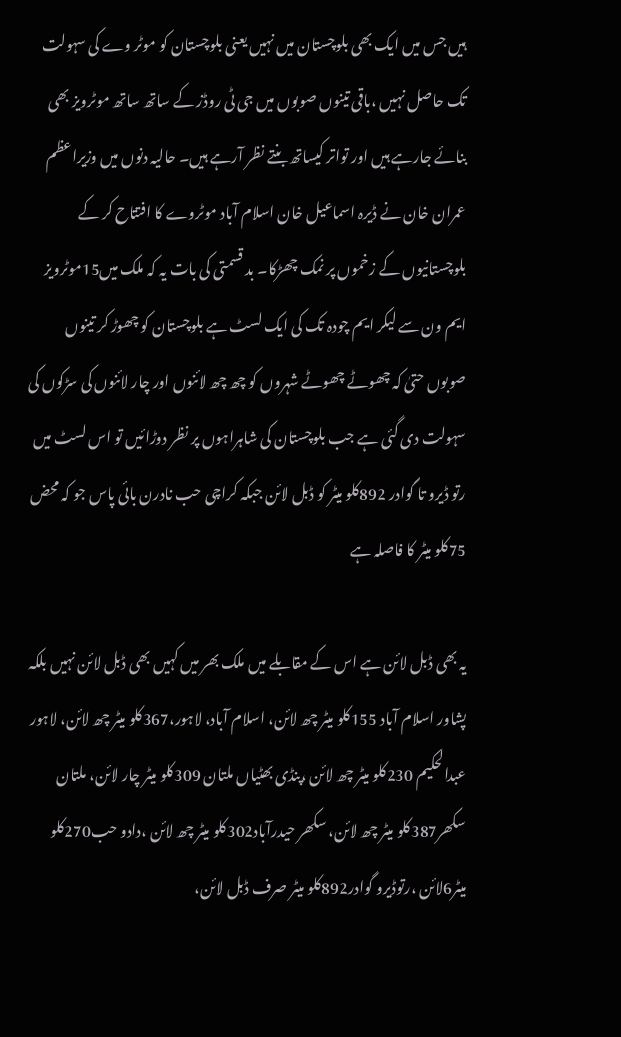ہیں جس میں ایک بھی بلوچستان میں نہیں یعنی بلوچستان کو موٹر وے کی سہولت تک حاصل نہیں ،باقی تینوں صوبوں میں جی ٹی روڈز کے ساتھ ساتھ موٹرویز بھی بنائے جارہے ہیں اور تواتر کیساتھ بنتے نظر آرہے ہیں۔ حالیہ دنوں میں وزیراعظم عمران خان نے ڈیرہ اسماعیل خان اسلام آباد موٹروے کا افتتاح کر کے بلوچستانیوں کے زخموں پر نمک چھڑکا۔ بد قسمتی کی بات یہ کہ ملک میں15موٹرویز ایم ون سے لیکر ایم چودہ تک کی ایک لسٹ ہے بلوچستان کو چھوڑ کر تینوں صوبوں حتیٰ کہ چھوٹے چھوٹے شہروں کو چھ چھ لائنوں اور چار لائنوں کی سڑکوں کی سہولت دی گئی ہے جب بلوچستان کی شاہراہوں پر نظر دوڑائیں تو اس لسٹ میں رتو ڈیرو تا گوادر 892کلو میٹر کو ڈبل لائن جبکہ کراچی حب نادرن بائی پاس جو کہ محض 75کلو میٹر کا فاصلہ ہے

یہ بھی ڈبل لائن ہے اس کے مقابلے میں ملک بھر میں کہیں بھی ڈبل لائن نہیں بلکہ پشاور اسلام آباد 155کلو میٹر چھ لائن، اسلام آباد، لاہور،367کلو میٹر چھ لائن، لاہور عبدالحکیم 230کلو میٹر چھ لائن ،پنڈی بھٹیاں ملتان 309کلو میٹر چار لائن، ملتان سکھر387کلو میٹر چھ لائن، سکھر حیدرآباد302کلو میٹر چھ لائن ،دادو حب270کلو میٹر6لائن ،رتوڈیرو گوادر892کلو میٹر صرف ڈبل لائن،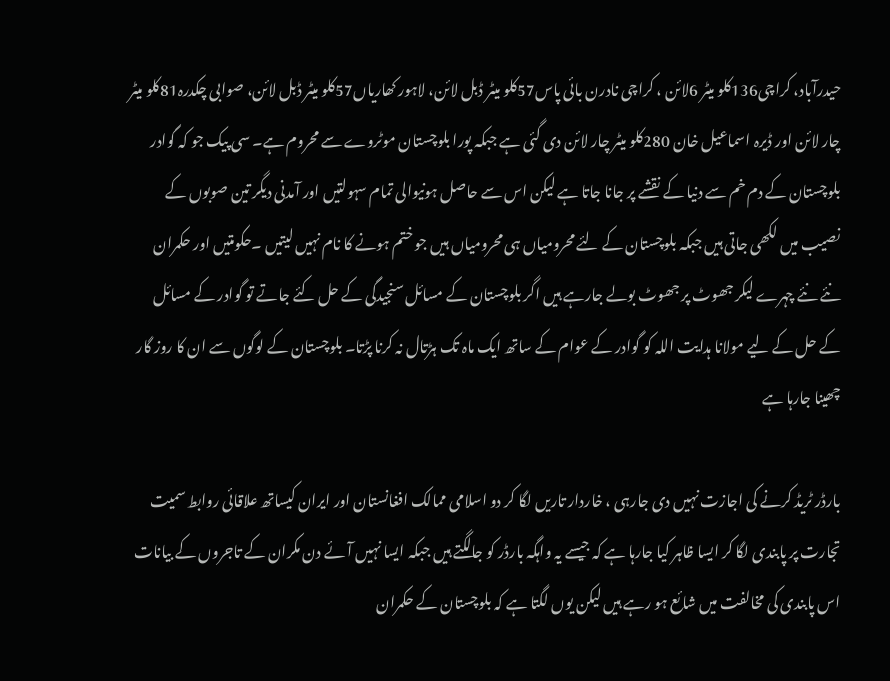حیدرآباد، کراچی136کلو میٹر 6لائن ، کراچی نادرن بائی پاس57کلو میٹر ڈبل لائن، لاہور کھاریاں57کلو میٹر ڈبل لائن، صوابی چکدرہ81کلو میٹر چار لائن اور ڈیرہ اسماعیل خان 280کلو میٹر چار لائن دی گئی ہے جبکہ پورا بلوچستان موٹروے سے محروم ہے۔ سی پیک جو کہ گوادر بلوچستان کے دم خم سے دنیا کے نقشے پر جانا جاتا ہے لیکن اس سے حاصل ہونیوالی تمام سہولتیں اور آمدنی دیگر تین صوبوں کے نصیب میں لکھی جاتی ہیں جبکہ بلوچستان کے لئے محرومیاں ہی محرومیاں ہیں جو ختم ہونے کا نام نہیں لیتیں ۔حکومتیں اور حکمران نئے نئے چہرے لیکر جھوٹ پر جھوٹ بولے جارہے ہیں اگر بلوچستان کے مسائل سنجیدگی کے حل کئے جاتے تو گوادر کے مسائل کے حل کے لیے مولانا ہدایت اللہ کو گوادر کے عوام کے ساتھ ایک ماہ تک ہڑتال نہ کرنا پڑتا۔ بلوچستان کے لوگوں سے ان کا روز گار چھینا جارہا ہے

بارڈر ٹریڈ کرنے کی اجازت نہیں دی جارہی ، خاردار تاریں لگا کر دو اسلامی ممالک افغانستان اور ایران کیساتھ علاقائی روابط سمیت تجارت پر پابندی لگا کر ایسا ظاہر کیا جارہا ہے کہ جیسے یہ واہگہ بارڈر کو جالگتے ہیں جبکہ ایسا نہیں آئے دن مکران کے تاجروں کے بیانات اس پابندی کی مخالفت میں شائع ہو رہے ہیں لیکن یوں لگتا ہے کہ بلوچستان کے حکمران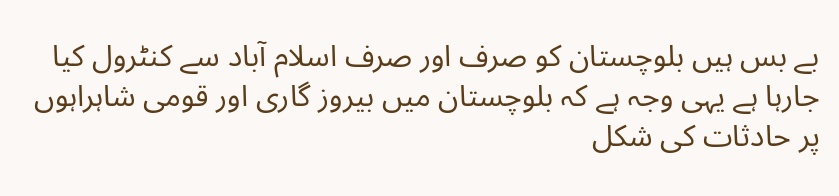بے بس ہیں بلوچستان کو صرف اور صرف اسلام آباد سے کنٹرول کیا جارہا ہے یہی وجہ ہے کہ بلوچستان میں بیروز گاری اور قومی شاہراہوں پر حادثات کی شکل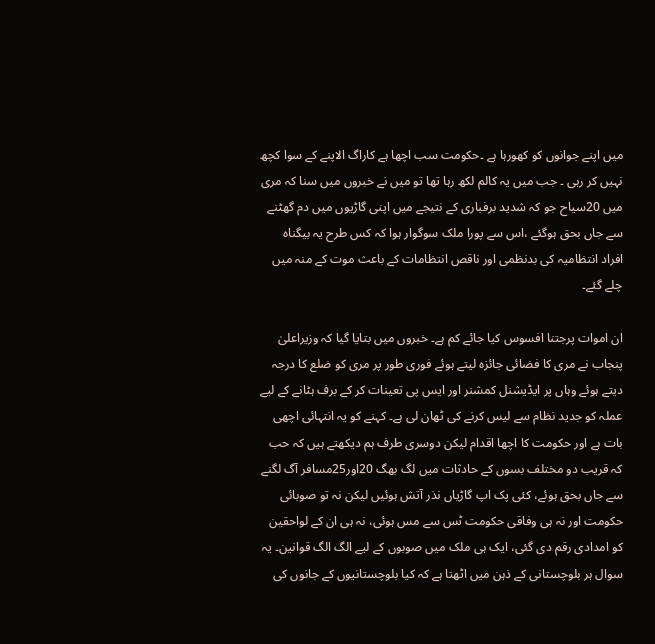میں اپنے جوانوں کو کھورہا ہے ۔حکومت سب اچھا ہے کاراگ الاپنے کے سوا کچھ نہیں کر رہی ۔ جب میں یہ کالم لکھ رہا تھا تو میں نے خبروں میں سنا کہ مری میں 20سیاح جو کہ شدید برفباری کے نتیجے میں اپنی گاڑیوں میں دم گھٹنے سے جاں بحق ہوگئے ،اس سے پورا ملک سوگوار ہوا کہ کس طرح یہ بیگناہ افراد انتظامیہ کی بدنظمی اور ناقص انتظامات کے باعث موت کے منہ میں چلے گئے۔

ان اموات پرجتنا افسوس کیا جائے کم ہے۔ خبروں میں بتایا گیا کہ وزیراعلیٰ پنجاب نے مری کا فضائی جائزہ لیتے ہوئے فوری طور پر مری کو ضلع کا درجہ دیتے ہوئے وہاں پر ایڈیشنل کمشنر اور ایس پی تعینات کر کے برف ہٹانے کے لیے عملہ کو جدید نظام سے لیس کرنے کی ٹھان لی ہے۔ کہنے کو یہ انتہائی اچھی بات ہے اور حکومت کا اچھا اقدام لیکن دوسری طرف ہم دیکھتے ہیں کہ حب کہ قریب دو مختلف بسوں کے حادثات میں لگ بھگ 20اور25مسافر آگ لگنے سے جاں بحق ہوئے، کئی پک اپ گاڑیاں نذر آتش ہوئیں لیکن نہ تو صوبائی حکومت اور نہ ہی وفاقی حکومت ٹس سے مس ہوئی، نہ ہی ان کے لواحقین کو امدادی رقم دی گئی، ایک ہی ملک میں صوبوں کے لیے الگ الگ قوانین۔ یہ سوال ہر بلوچستانی کے ذہن میں اٹھتا ہے کہ کیا بلوچستانیوں کے جانوں کی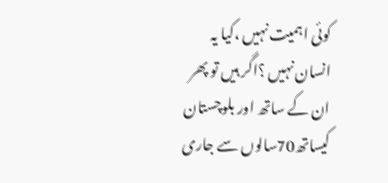کوئی اہمیت نہیں ،کیا یہ انسان نہیں ؟اگر ہیں تو پھر ان کے ساتھ اور بلوچستان کیساتھ70سالوں سے جاری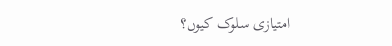امتیازی سلوک کیوں؟